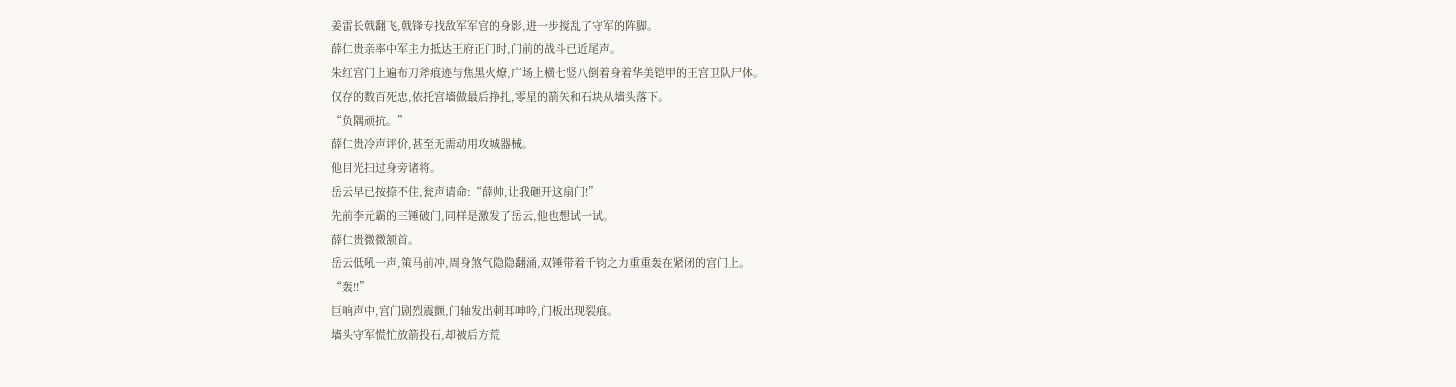姜雷长戟翻飞,戟锋专找敌军军官的身影,进一步搅乱了守军的阵脚。
薛仁贵亲率中军主力抵达王府正门时,门前的战斗已近尾声。
朱红宫门上遍布刀斧痕迹与焦黑火燎,广场上横七竖八倒着身着华美铠甲的王宫卫队尸体。
仅存的数百死忠,依托宫墙做最后挣扎,零星的箭矢和石块从墙头落下。
“负隅顽抗。”
薛仁贵冷声评价,甚至无需动用攻城器械。
他目光扫过身旁诸将。
岳云早已按捺不住,瓮声请命:“薛帅,让我砸开这扇门!”
先前李元霸的三锤破门,同样是激发了岳云,他也想试一试。
薛仁贵微微颔首。
岳云低吼一声,策马前冲,周身煞气隐隐翻涌,双锤带着千钧之力重重轰在紧闭的宫门上。
“轰!!”
巨响声中,宫门剧烈震颤,门轴发出刺耳呻吟,门板出现裂痕。
墙头守军慌忙放箭投石,却被后方荒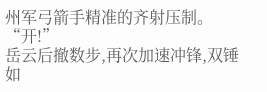州军弓箭手精准的齐射压制。
“开!”
岳云后撤数步,再次加速冲锋,双锤如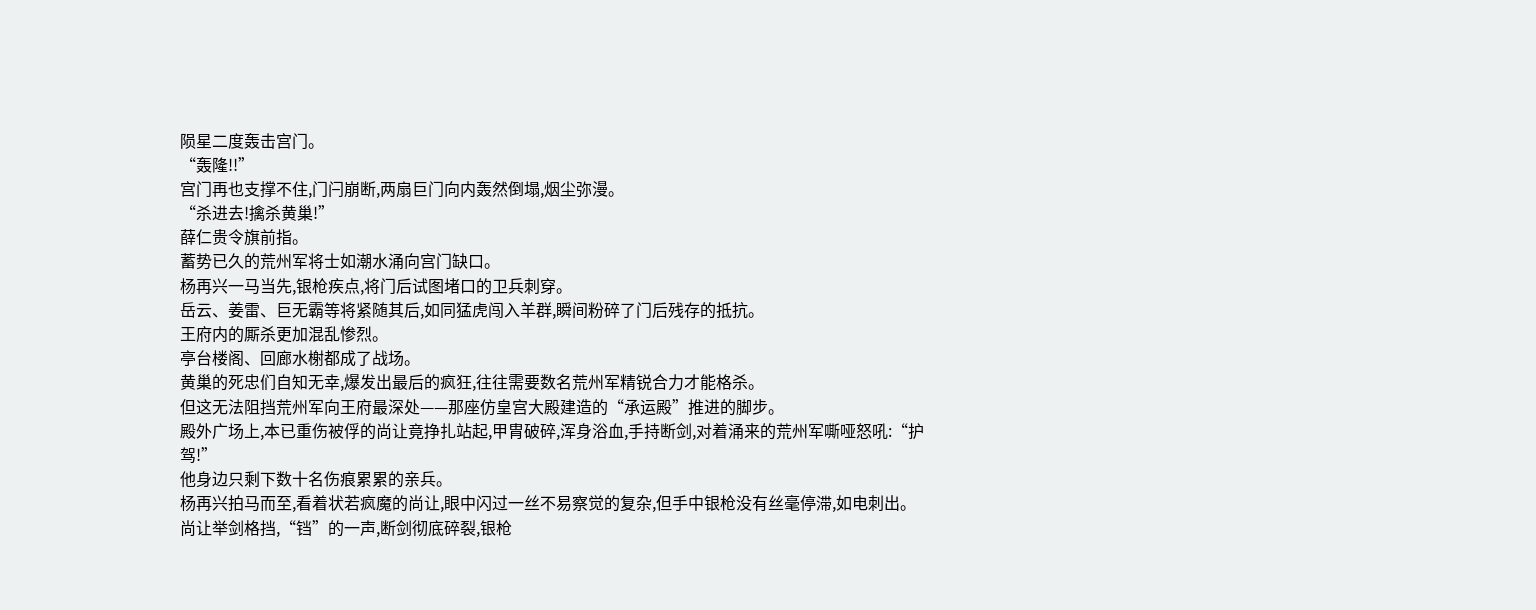陨星二度轰击宫门。
“轰隆!!”
宫门再也支撑不住,门闩崩断,两扇巨门向内轰然倒塌,烟尘弥漫。
“杀进去!擒杀黄巢!”
薛仁贵令旗前指。
蓄势已久的荒州军将士如潮水涌向宫门缺口。
杨再兴一马当先,银枪疾点,将门后试图堵口的卫兵刺穿。
岳云、姜雷、巨无霸等将紧随其后,如同猛虎闯入羊群,瞬间粉碎了门后残存的抵抗。
王府内的厮杀更加混乱惨烈。
亭台楼阁、回廊水榭都成了战场。
黄巢的死忠们自知无幸,爆发出最后的疯狂,往往需要数名荒州军精锐合力才能格杀。
但这无法阻挡荒州军向王府最深处——那座仿皇宫大殿建造的“承运殿”推进的脚步。
殿外广场上,本已重伤被俘的尚让竟挣扎站起,甲胄破碎,浑身浴血,手持断剑,对着涌来的荒州军嘶哑怒吼:“护驾!”
他身边只剩下数十名伤痕累累的亲兵。
杨再兴拍马而至,看着状若疯魔的尚让,眼中闪过一丝不易察觉的复杂,但手中银枪没有丝毫停滞,如电刺出。
尚让举剑格挡,“铛”的一声,断剑彻底碎裂,银枪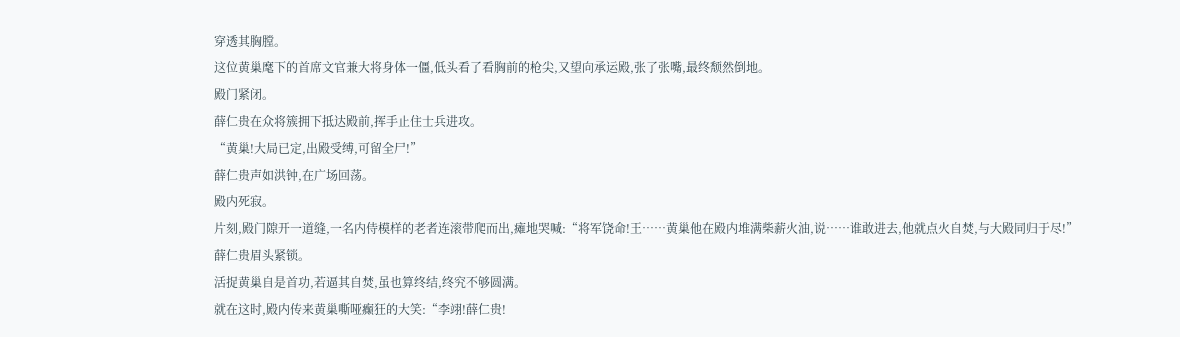穿透其胸膛。
这位黄巢麾下的首席文官兼大将身体一僵,低头看了看胸前的枪尖,又望向承运殿,张了张嘴,最终颓然倒地。
殿门紧闭。
薛仁贵在众将簇拥下抵达殿前,挥手止住士兵进攻。
“黄巢!大局已定,出殿受缚,可留全尸!”
薛仁贵声如洪钟,在广场回荡。
殿内死寂。
片刻,殿门隙开一道缝,一名内侍模样的老者连滚带爬而出,瘫地哭喊:“将军饶命!王……黄巢他在殿内堆满柴薪火油,说……谁敢进去,他就点火自焚,与大殿同归于尽!”
薛仁贵眉头紧锁。
活捉黄巢自是首功,若逼其自焚,虽也算终结,终究不够圆满。
就在这时,殿内传来黄巢嘶哑癫狂的大笑:“李翊!薛仁贵!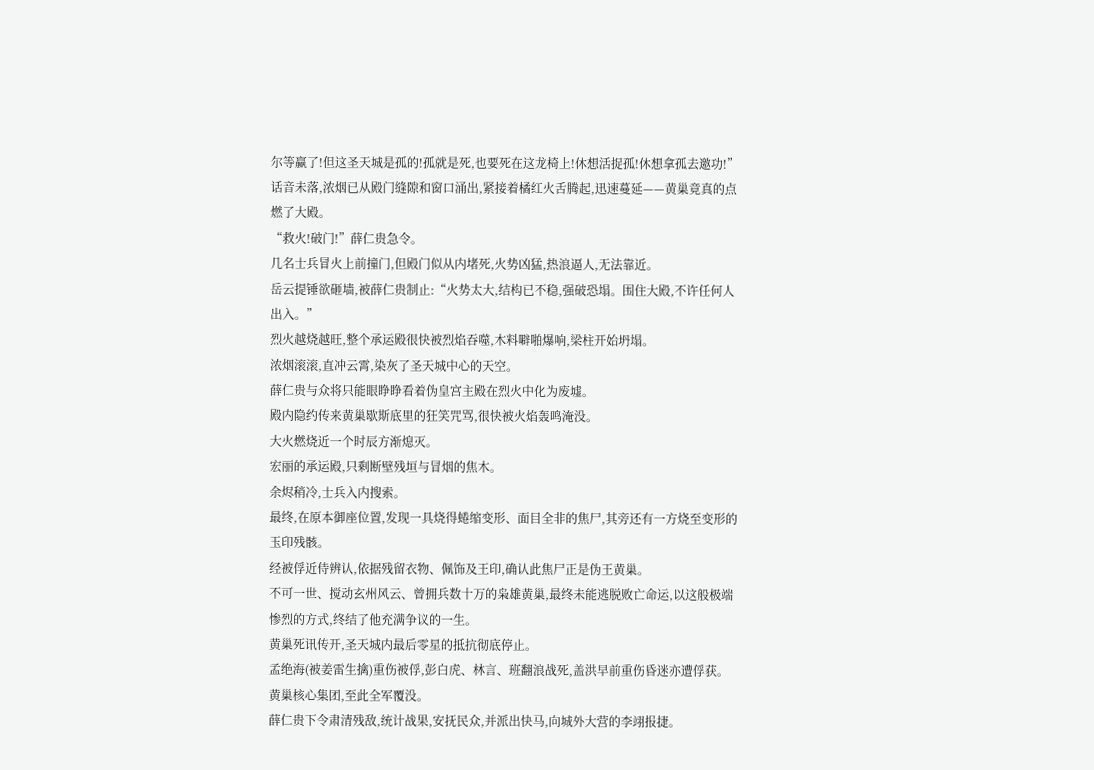尔等赢了!但这圣天城是孤的!孤就是死,也要死在这龙椅上!休想活捉孤!休想拿孤去邀功!”
话音未落,浓烟已从殿门缝隙和窗口涌出,紧接着橘红火舌腾起,迅速蔓延——黄巢竟真的点燃了大殿。
“救火!破门!”薛仁贵急令。
几名士兵冒火上前撞门,但殿门似从内堵死,火势凶猛,热浪逼人,无法靠近。
岳云提锤欲砸墙,被薛仁贵制止:“火势太大,结构已不稳,强破恐塌。围住大殿,不许任何人出入。”
烈火越烧越旺,整个承运殿很快被烈焰吞噬,木料噼啪爆响,梁柱开始坍塌。
浓烟滚滚,直冲云霄,染灰了圣天城中心的天空。
薛仁贵与众将只能眼睁睁看着伪皇宫主殿在烈火中化为废墟。
殿内隐约传来黄巢歇斯底里的狂笑咒骂,很快被火焰轰鸣淹没。
大火燃烧近一个时辰方渐熄灭。
宏丽的承运殿,只剩断壁残垣与冒烟的焦木。
余烬稍冷,士兵入内搜索。
最终,在原本御座位置,发现一具烧得蜷缩变形、面目全非的焦尸,其旁还有一方烧至变形的玉印残骸。
经被俘近侍辨认,依据残留衣物、佩饰及王印,确认此焦尸正是伪王黄巢。
不可一世、搅动玄州风云、曾拥兵数十万的枭雄黄巢,最终未能逃脱败亡命运,以这般极端惨烈的方式,终结了他充满争议的一生。
黄巢死讯传开,圣天城内最后零星的抵抗彻底停止。
孟绝海(被姜雷生擒)重伤被俘,彭白虎、林言、班翻浪战死,盖洪早前重伤昏迷亦遭俘获。
黄巢核心集团,至此全军覆没。
薛仁贵下令肃清残敌,统计战果,安抚民众,并派出快马,向城外大营的李翊报捷。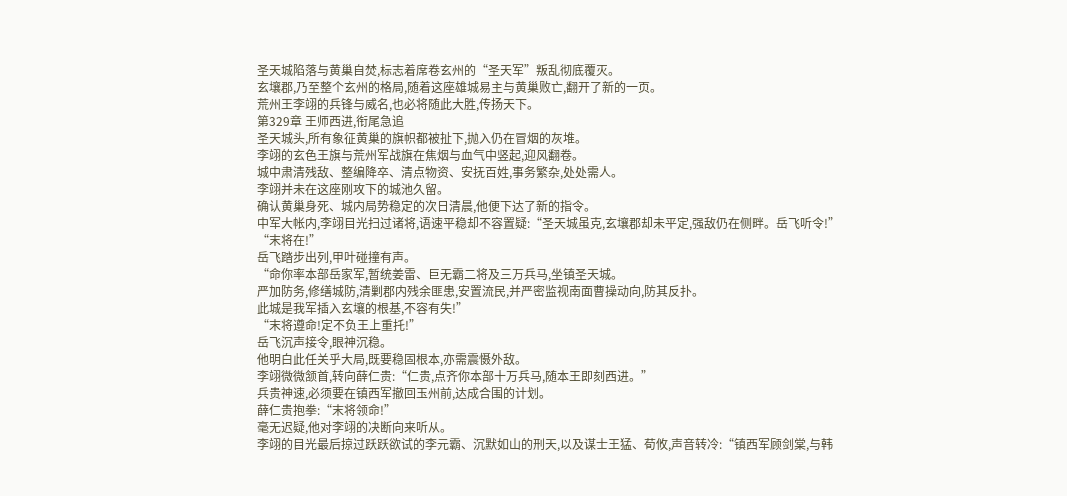圣天城陷落与黄巢自焚,标志着席卷玄州的“圣天军”叛乱彻底覆灭。
玄壤郡,乃至整个玄州的格局,随着这座雄城易主与黄巢败亡,翻开了新的一页。
荒州王李翊的兵锋与威名,也必将随此大胜,传扬天下。
第329章 王师西进,衔尾急追
圣天城头,所有象征黄巢的旗帜都被扯下,抛入仍在冒烟的灰堆。
李翊的玄色王旗与荒州军战旗在焦烟与血气中竖起,迎风翻卷。
城中肃清残敌、整编降卒、清点物资、安抚百姓,事务繁杂,处处需人。
李翊并未在这座刚攻下的城池久留。
确认黄巢身死、城内局势稳定的次日清晨,他便下达了新的指令。
中军大帐内,李翊目光扫过诸将,语速平稳却不容置疑:“圣天城虽克,玄壤郡却未平定,强敌仍在侧畔。岳飞听令!”
“末将在!”
岳飞踏步出列,甲叶碰撞有声。
“命你率本部岳家军,暂统姜雷、巨无霸二将及三万兵马,坐镇圣天城。
严加防务,修缮城防,清剿郡内残余匪患,安置流民,并严密监视南面曹操动向,防其反扑。
此城是我军插入玄壤的根基,不容有失!”
“末将遵命!定不负王上重托!”
岳飞沉声接令,眼神沉稳。
他明白此任关乎大局,既要稳固根本,亦需震慑外敌。
李翊微微颔首,转向薛仁贵:“仁贵,点齐你本部十万兵马,随本王即刻西进。”
兵贵神速,必须要在镇西军撤回玉州前,达成合围的计划。
薛仁贵抱拳:“末将领命!”
毫无迟疑,他对李翊的决断向来听从。
李翊的目光最后掠过跃跃欲试的李元霸、沉默如山的刑天,以及谋士王猛、荀攸,声音转冷:“镇西军顾剑棠,与韩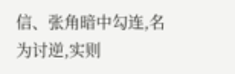信、张角暗中勾连,名为讨逆,实则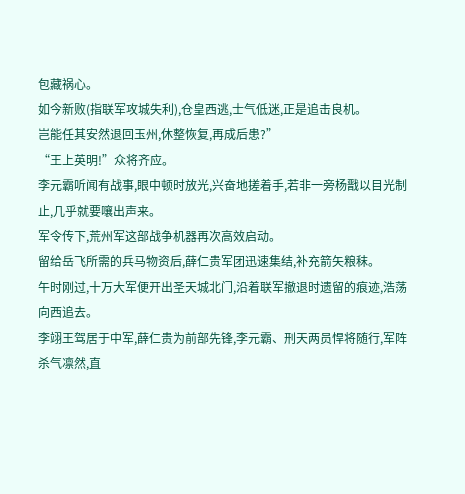包藏祸心。
如今新败(指联军攻城失利),仓皇西逃,士气低迷,正是追击良机。
岂能任其安然退回玉州,休整恢复,再成后患?”
“王上英明!”众将齐应。
李元霸听闻有战事,眼中顿时放光,兴奋地搓着手,若非一旁杨戬以目光制止,几乎就要嚷出声来。
军令传下,荒州军这部战争机器再次高效启动。
留给岳飞所需的兵马物资后,薛仁贵军团迅速集结,补充箭矢粮秣。
午时刚过,十万大军便开出圣天城北门,沿着联军撤退时遗留的痕迹,浩荡向西追去。
李翊王驾居于中军,薛仁贵为前部先锋,李元霸、刑天两员悍将随行,军阵杀气凛然,直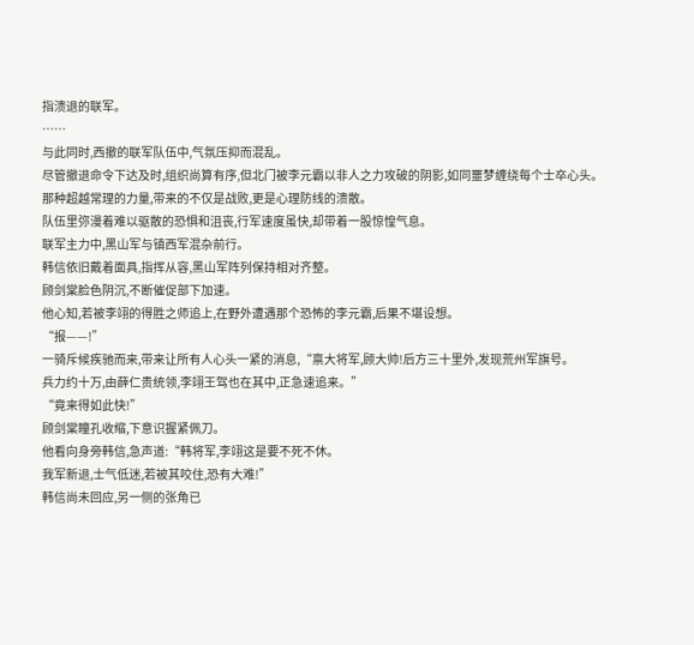指溃退的联军。
……
与此同时,西撤的联军队伍中,气氛压抑而混乱。
尽管撤退命令下达及时,组织尚算有序,但北门被李元霸以非人之力攻破的阴影,如同噩梦缠绕每个士卒心头。
那种超越常理的力量,带来的不仅是战败,更是心理防线的溃散。
队伍里弥漫着难以驱散的恐惧和沮丧,行军速度虽快,却带着一股惊惶气息。
联军主力中,黑山军与镇西军混杂前行。
韩信依旧戴着面具,指挥从容,黑山军阵列保持相对齐整。
顾剑棠脸色阴沉,不断催促部下加速。
他心知,若被李翊的得胜之师追上,在野外遭遇那个恐怖的李元霸,后果不堪设想。
“报——!”
一骑斥候疾驰而来,带来让所有人心头一紧的消息,“禀大将军,顾大帅!后方三十里外,发现荒州军旗号。
兵力约十万,由薛仁贵统领,李翊王驾也在其中,正急速追来。”
“竟来得如此快!”
顾剑棠瞳孔收缩,下意识握紧佩刀。
他看向身旁韩信,急声道:“韩将军,李翊这是要不死不休。
我军新退,士气低迷,若被其咬住,恐有大难!”
韩信尚未回应,另一侧的张角已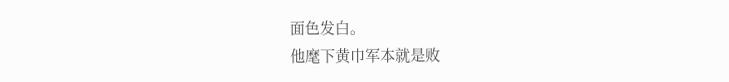面色发白。
他麾下黄巾军本就是败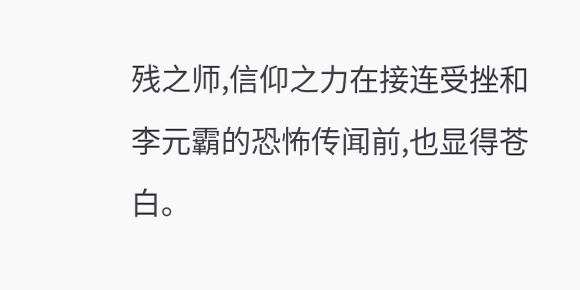残之师,信仰之力在接连受挫和李元霸的恐怖传闻前,也显得苍白。